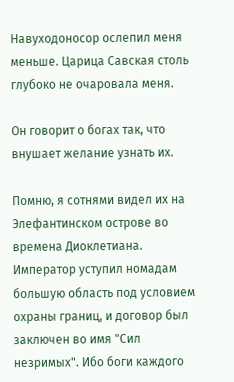Навуходоносор ослепил меня меньше. Царица Савская столь глубоко не очаровала меня.

Он говорит о богах так, что внушает желание узнать их.

Помню, я сотнями видел их на Элефантинском острове во времена Диоклетиана. Император уступил номадам большую область под условием охраны границ, и договор был заключен во имя "Сил незримых". Ибо боги каждого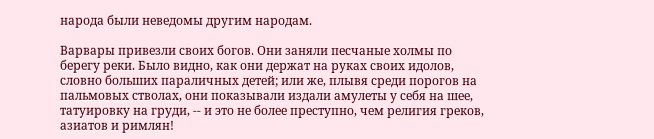народа были неведомы другим народам.

Варвары привезли своих богов. Они заняли песчаные холмы по берегу реки. Было видно, как они держат на руках своих идолов, словно больших параличных детей; или же, плывя среди порогов на пальмовых стволах, они показывали издали амулеты у себя на шее, татуировку на груди, -- и это не более преступно, чем религия греков, азиатов и римлян!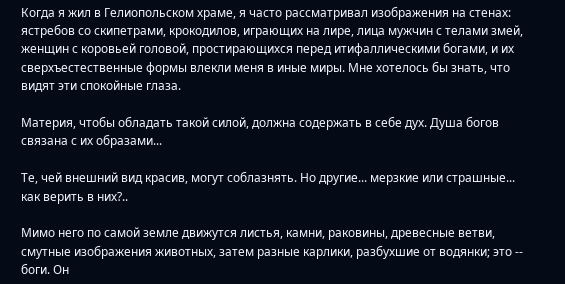Когда я жил в Гелиопольском храме, я часто рассматривал изображения на стенах: ястребов со скипетрами, крокодилов, играющих на лире, лица мужчин с телами змей, женщин с коровьей головой, простирающихся перед итифаллическими богами, и их сверхъестественные формы влекли меня в иные миры. Мне хотелось бы знать, что видят эти спокойные глаза.

Материя, чтобы обладать такой силой, должна содержать в себе дух. Душа богов связана с их образами...

Те, чей внешний вид красив, могут соблазнять. Но другие... мерзкие или страшные... как верить в них?..

Мимо него по самой земле движутся листья, камни, раковины, древесные ветви, смутные изображения животных, затем разные карлики, разбухшие от водянки; это -- боги. Он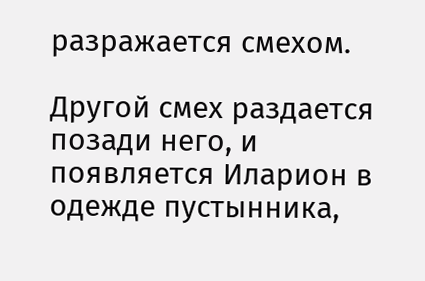разражается смехом.

Другой смех раздается позади него, и появляется Иларион в одежде пустынника,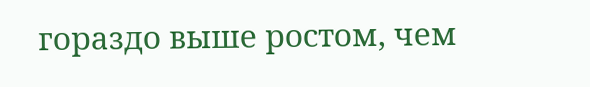гораздо выше ростом, чем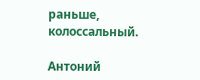раньше, колоссальный.

Антоний